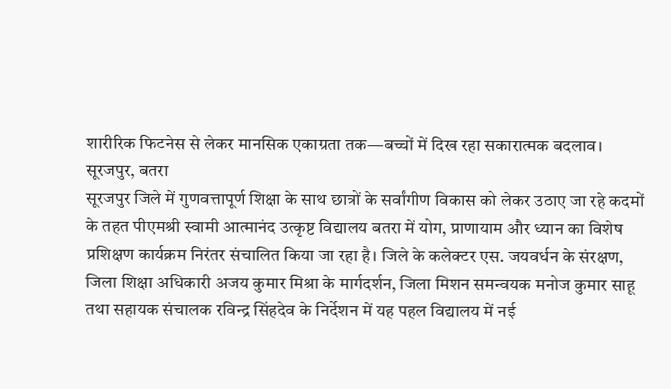शारीरिक फिटनेस से लेकर मानसिक एकाग्रता तक—बच्चों में दिख रहा सकारात्मक बदलाव।
सूरजपुर, बतरा
सूरजपुर जिले में गुणवत्तापूर्ण शिक्षा के साथ छात्रों के सर्वांगीण विकास को लेकर उठाए जा रहे कदमों के तहत पीएमश्री स्वामी आत्मानंद उत्कृष्ट विद्यालय बतरा में योग, प्राणायाम और ध्यान का विशेष प्रशिक्षण कार्यक्रम निरंतर संचालित किया जा रहा है। जिले के कलेक्टर एस. जयवर्धन के संरक्षण, जिला शिक्षा अधिकारी अजय कुमार मिश्रा के मार्गदर्शन, जिला मिशन समन्वयक मनोज कुमार साहू तथा सहायक संचालक रविन्द्र सिंहदेव के निर्देशन में यह पहल विद्यालय में नई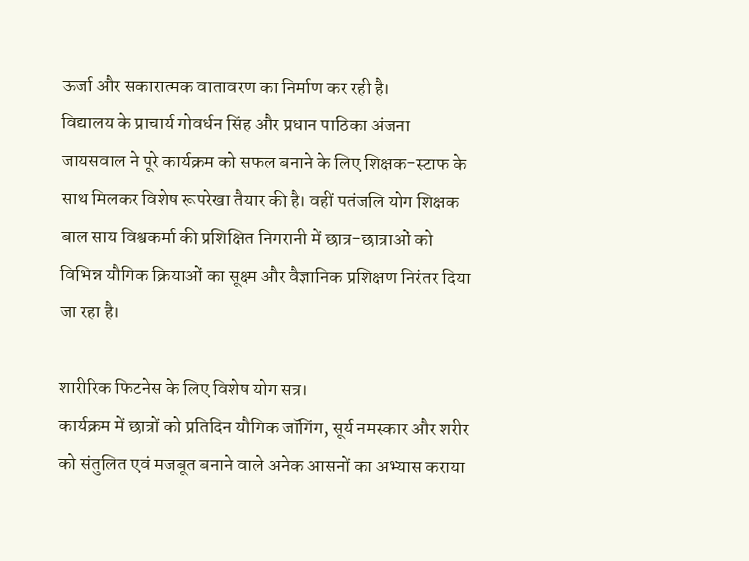ऊर्जा और सकारात्मक वातावरण का निर्माण कर रही है।
विद्यालय के प्राचार्य गोवर्धन सिंह और प्रधान पाठिका अंजना जायसवाल ने पूरे कार्यक्रम को सफल बनाने के लिए शिक्षक-स्टाफ के साथ मिलकर विशेष रूपरेखा तैयार की है। वहीं पतंजलि योग शिक्षक बाल साय विश्वकर्मा की प्रशिक्षित निगरानी में छात्र-छात्राओं को विभिन्न यौगिक क्रियाओं का सूक्ष्म और वैज्ञानिक प्रशिक्षण निरंतर दिया जा रहा है।

शारीरिक फिटनेस के लिए विशेष योग सत्र।
कार्यक्रम में छात्रों को प्रतिदिन यौगिक जॉगिंग, सूर्य नमस्कार और शरीर को संतुलित एवं मजबूत बनाने वाले अनेक आसनों का अभ्यास कराया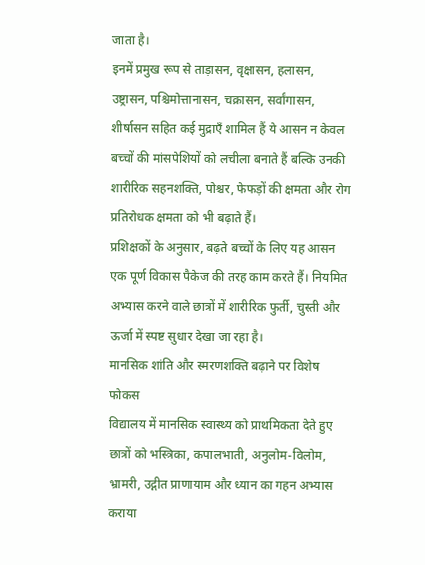जाता है।
इनमें प्रमुख रूप से ताड़ासन, वृक्षासन, हलासन, उष्ट्रासन, पश्चिमोत्तानासन, चक्रासन, सर्वांगासन, शीर्षासन सहित कई मुद्राएँ शामिल हैं ये आसन न केवल बच्चों की मांसपेशियों को लचीला बनाते हैं बल्कि उनकी शारीरिक सहनशक्ति, पोश्चर, फेफड़ों की क्षमता और रोग प्रतिरोधक क्षमता को भी बढ़ाते हैं।
प्रशिक्षकों के अनुसार, बढ़ते बच्चों के लिए यह आसन एक पूर्ण विकास पैकेज की तरह काम करते हैं। नियमित अभ्यास करने वाले छात्रों में शारीरिक फुर्ती, चुस्ती और ऊर्जा में स्पष्ट सुधार देखा जा रहा है।
मानसिक शांति और स्मरणशक्ति बढ़ाने पर विशेष फोकस
विद्यालय में मानसिक स्वास्थ्य को प्राथमिकता देते हुए छात्रों को भस्त्रिका, कपालभाती, अनुलोम-विलोम, भ्रामरी, उद्गीत प्राणायाम और ध्यान का गहन अभ्यास कराया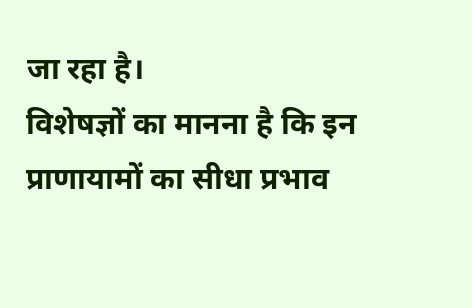जा रहा है।
विशेषज्ञों का मानना है कि इन प्राणायामों का सीधा प्रभाव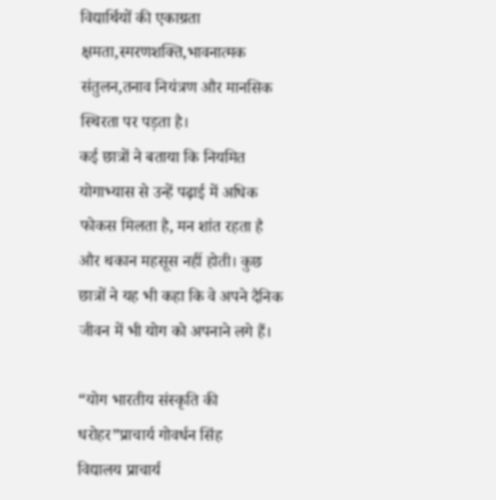विद्यार्थियों की एकाग्रता क्षमता,स्मरणशक्ति,भावनात्मक संतुलन,तनाव नियंत्रण और मानसिक स्थिरता पर पड़ता है।
कई छात्रों ने बताया कि नियमित योगाभ्यास से उन्हें पढ़ाई में अधिक फोकस मिलता है, मन शांत रहता है और थकान महसूस नहीं होती। कुछ छात्रों ने यह भी कहा कि वे अपने दैनिक जीवन में भी योग को अपनाने लगे हैं।

“योग भारतीय संस्कृति की धरोहर”प्राचार्य गोवर्धन सिंह
विद्यालय प्राचार्य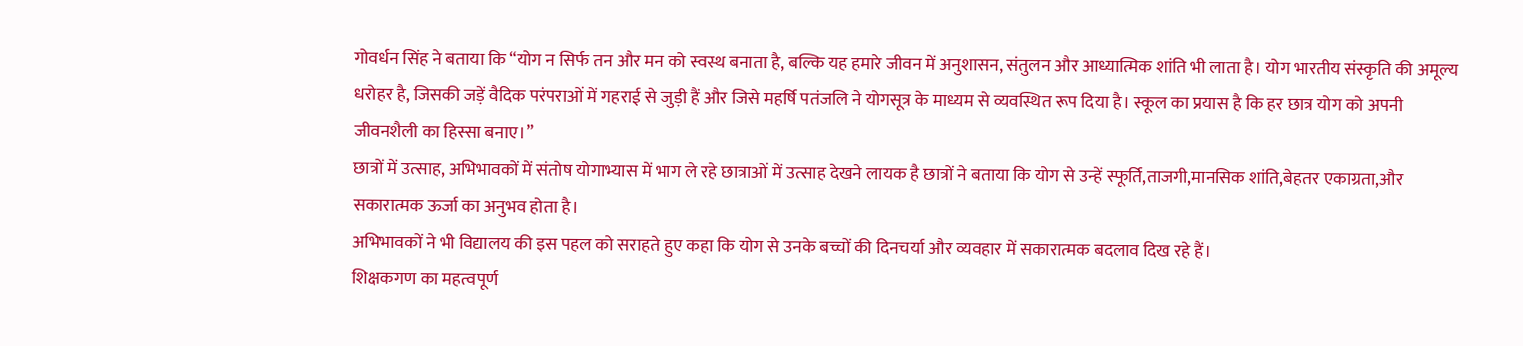गोवर्धन सिंह ने बताया कि “योग न सिर्फ तन और मन को स्वस्थ बनाता है, बल्कि यह हमारे जीवन में अनुशासन, संतुलन और आध्यात्मिक शांति भी लाता है। योग भारतीय संस्कृति की अमूल्य धरोहर है, जिसकी जड़ें वैदिक परंपराओं में गहराई से जुड़ी हैं और जिसे महर्षि पतंजलि ने योगसूत्र के माध्यम से व्यवस्थित रूप दिया है। स्कूल का प्रयास है कि हर छात्र योग को अपनी जीवनशैली का हिस्सा बनाए।”
छात्रों में उत्साह, अभिभावकों में संतोष योगाभ्यास में भाग ले रहे छात्राओं में उत्साह देखने लायक है छात्रों ने बताया कि योग से उन्हें स्फूर्ति,ताजगी,मानसिक शांति,बेहतर एकाग्रता,और सकारात्मक ऊर्जा का अनुभव होता है।
अभिभावकों ने भी विद्यालय की इस पहल को सराहते हुए कहा कि योग से उनके बच्चों की दिनचर्या और व्यवहार में सकारात्मक बदलाव दिख रहे हैं।
शिक्षकगण का महत्वपूर्ण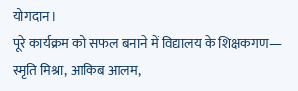योगदान।
पूरे कार्यक्रम को सफल बनाने में विद्यालय के शिक्षकगण—
स्मृति मिश्रा, आकिब आलम,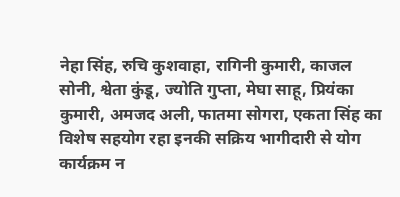नेहा सिंह, रुचि कुशवाहा, रागिनी कुमारी, काजल सोनी, श्वेता कुंडू, ज्योति गुप्ता, मेघा साहू, प्रियंका कुमारी, अमजद अली, फातमा सोगरा, एकता सिंह का विशेष सहयोग रहा इनकी सक्रिय भागीदारी से योग कार्यक्रम न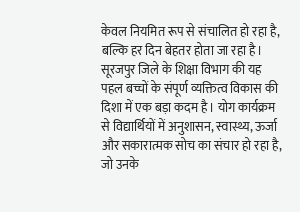केवल नियमित रूप से संचालित हो रहा है, बल्कि हर दिन बेहतर होता जा रहा है।
सूरजपुर जिले के शिक्षा विभाग की यह पहल बच्चों के संपूर्ण व्यक्तित्व विकास की दिशा में एक बड़ा कदम है। योग कार्यक्रम से विद्यार्थियों में अनुशासन, स्वास्थ्य, ऊर्जा और सकारात्मक सोच का संचार हो रहा है, जो उनके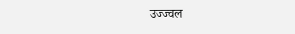उज्ज्वल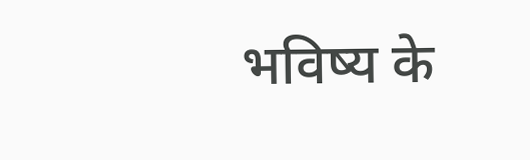भविष्य के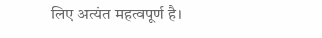लिए अत्यंत महत्वपूर्ण है।